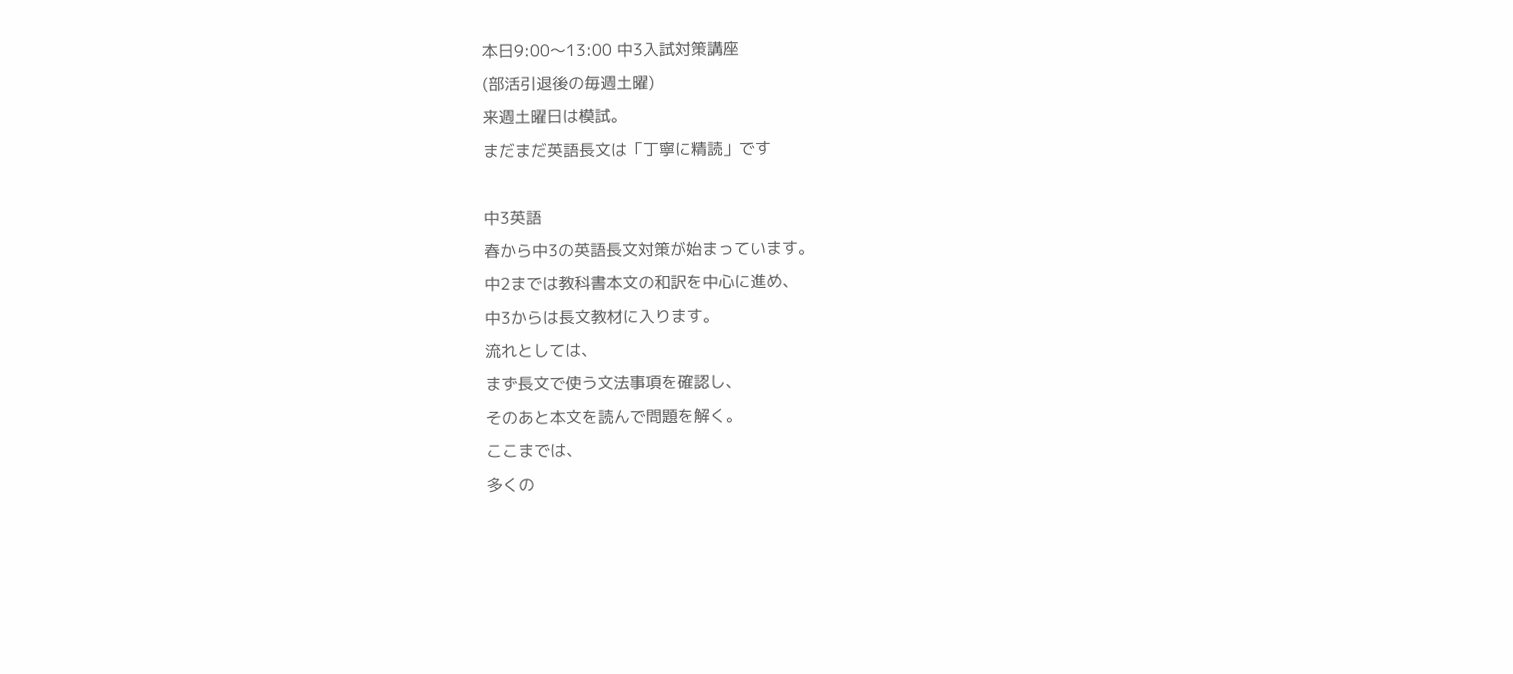本日9:00〜13:00 中3入試対策講座
(部活引退後の毎週土曜)
来週土曜日は模試。
まだまだ英語長文は「丁寧に精読」です

中3英語
春から中3の英語長文対策が始まっています。
中2までは教科書本文の和訳を中心に進め、
中3からは長文教材に入ります。
流れとしては、
まず長文で使う文法事項を確認し、
そのあと本文を読んで問題を解く。
ここまでは、
多くの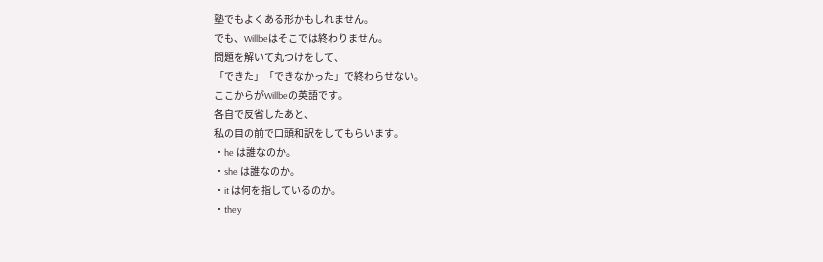塾でもよくある形かもしれません。
でも、Willbeはそこでは終わりません。
問題を解いて丸つけをして、
「できた」「できなかった」で終わらせない。
ここからがWillbeの英語です。
各自で反省したあと、
私の目の前で口頭和訳をしてもらいます。
・he は誰なのか。
・she は誰なのか。
・it は何を指しているのか。
・they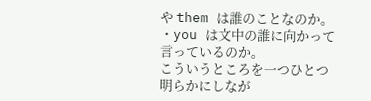や them は誰のことなのか。
・you は文中の誰に向かって言っているのか。
こういうところを一つひとつ明らかにしなが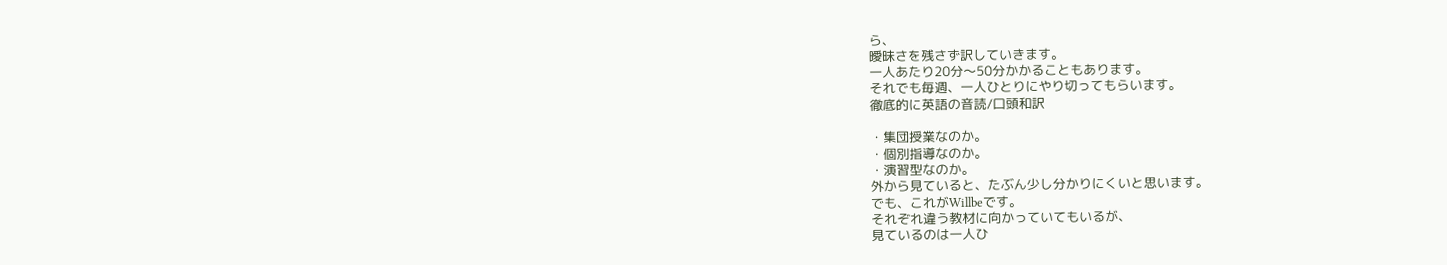ら、
曖昧さを残さず訳していきます。
一人あたり20分〜50分かかることもあります。
それでも毎週、一人ひとりにやり切ってもらいます。
徹底的に英語の音読/口頭和訳

・集団授業なのか。
・個別指導なのか。
・演習型なのか。
外から見ていると、たぶん少し分かりにくいと思います。
でも、これがWillbeです。
それぞれ違う教材に向かっていてもいるが、
見ているのは一人ひ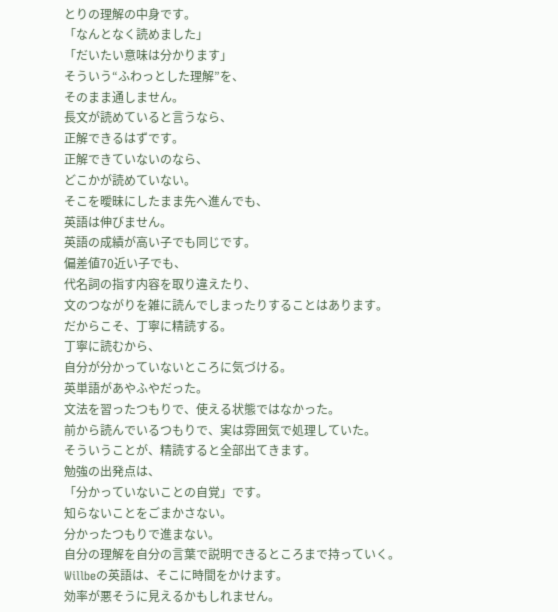とりの理解の中身です。
「なんとなく読めました」
「だいたい意味は分かります」
そういう“ふわっとした理解”を、
そのまま通しません。
長文が読めていると言うなら、
正解できるはずです。
正解できていないのなら、
どこかが読めていない。
そこを曖昧にしたまま先へ進んでも、
英語は伸びません。
英語の成績が高い子でも同じです。
偏差値70近い子でも、
代名詞の指す内容を取り違えたり、
文のつながりを雑に読んでしまったりすることはあります。
だからこそ、丁寧に精読する。
丁寧に読むから、
自分が分かっていないところに気づける。
英単語があやふやだった。
文法を習ったつもりで、使える状態ではなかった。
前から読んでいるつもりで、実は雰囲気で処理していた。
そういうことが、精読すると全部出てきます。
勉強の出発点は、
「分かっていないことの自覚」です。
知らないことをごまかさない。
分かったつもりで進まない。
自分の理解を自分の言葉で説明できるところまで持っていく。
Willbeの英語は、そこに時間をかけます。
効率が悪そうに見えるかもしれません。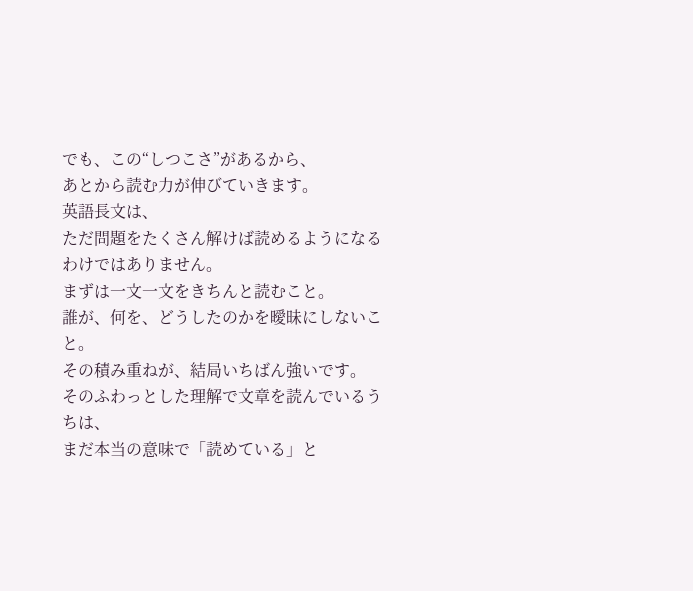でも、この“しつこさ”があるから、
あとから読む力が伸びていきます。
英語長文は、
ただ問題をたくさん解けば読めるようになるわけではありません。
まずは一文一文をきちんと読むこと。
誰が、何を、どうしたのかを曖昧にしないこと。
その積み重ねが、結局いちばん強いです。
そのふわっとした理解で文章を読んでいるうちは、
まだ本当の意味で「読めている」と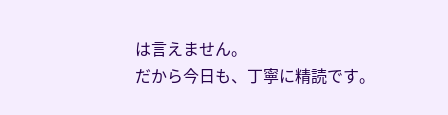は言えません。
だから今日も、丁寧に精読です。